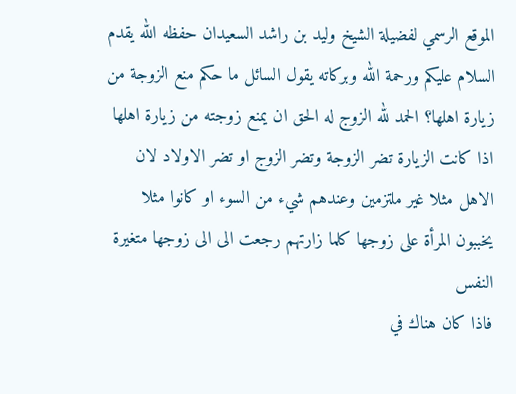الموقع الرسمي لفضيلة الشيخ وليد بن راشد السعيدان حفظه الله يقدم السلام عليكم ورحمة الله وبركاته يقول السائل ما حكم منع الزوجة من زيارة اهلها؟ الحمد لله الزوج له الحق ان يمنع زوجته من زيارة اهلها
اذا كانت الزيارة تضر الزوجة وتضر الزوج او تضر الاولاد لان الاهل مثلا غير ملتزمين وعندهم شيء من السوء او كانوا مثلا يخببون المرأة على زوجها كلما زارتهم رجعت الى الى زوجها متغيرة النفس
فاذا كان هناك في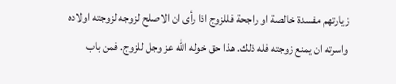زيارتهم مفسدة خالصة او راجحة فللزوج اذا رأى ان الاصلح لزوجه لزوجته اولاده واسرته ان يمنع زوجته فله ذلك. هذا حق خوله الله عز وجل للزوج. فمن باب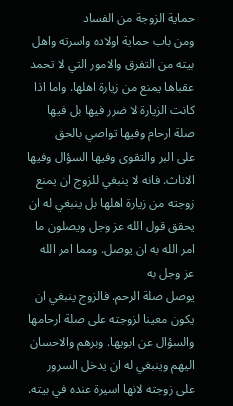حماية الزوجة من الفساد
ومن باب حماية اولاده واسرته واهل بيته من التفرق والامور التي لا تحمد عقباها يمنع من زيارة اهلها. واما اذا كانت الزيارة لا ضرر فيها بل فيها صلة ارحام وفيها تواصي بالحق
على البر والتقوى وفيها السؤال وفيها الاناث. فانه لا ينبغي للزوج ان يمنع زوجته من زيارة اهلها بل ينبغي له ان يحقق قول الله عز وجل ويصلون ما امر الله به ان يوصل. ومما امر الله عز وجل به
يوصل صلة الرحم. فالزوج ينبغي ان يكون معينا لزوجته على صلة ارحامها والسؤال عن ابويها. وبرهم والاحسان اليهم وينبغي له ان يدخل السرور على زوجته لانها اسيرة عنده في بيته.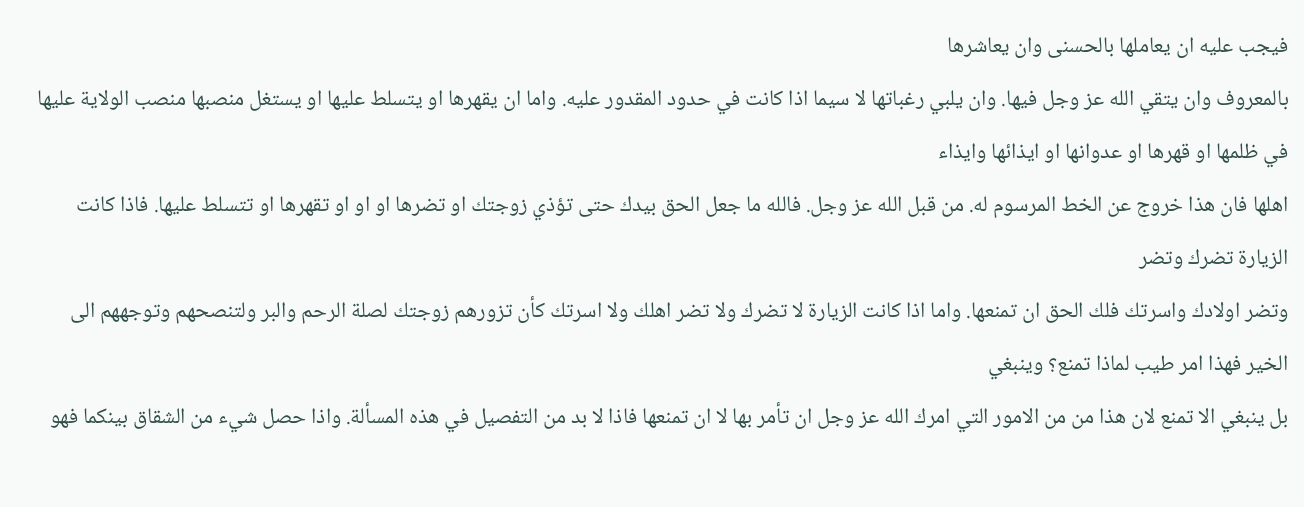فيجب عليه ان يعاملها بالحسنى وان يعاشرها
بالمعروف وان يتقي الله عز وجل فيها. وان يلبي رغباتها لا سيما اذا كانت في حدود المقدور عليه. واما ان يقهرها او يتسلط عليها او يستغل منصبها منصب الولاية عليها في ظلمها او قهرها او عدوانها او ايذائها وايذاء
اهلها فان هذا خروج عن الخط المرسوم له. من قبل الله عز وجل. فالله ما جعل الحق بيدك حتى تؤذي زوجتك او تضرها او او او تقهرها او تتسلط عليها. فاذا كانت الزيارة تضرك وتضر
وتضر اولادك واسرتك فلك الحق ان تمنعها. واما اذا كانت الزيارة لا تضرك ولا تضر اهلك ولا اسرتك كأن تزورهم زوجتك لصلة الرحم والبر ولتنصحهم وتوجههم الى الخير فهذا امر طيب لماذا تمنع؟ وينبغي
بل ينبغي الا تمنع لان هذا من من الامور التي امرك الله عز وجل ان تأمر بها لا ان تمنعها فاذا لا بد من التفصيل في هذه المسألة. واذا حصل شيء من الشقاق بينكما فهو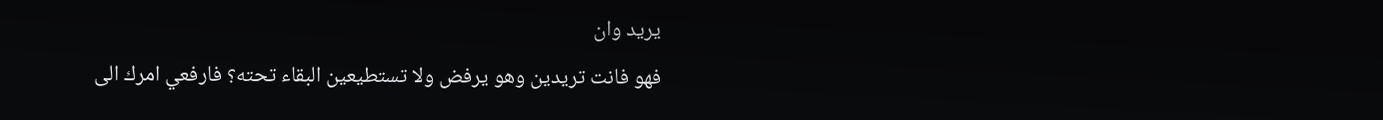يريد وان
فهو فانت تريدين وهو يرفض ولا تستطيعين البقاء تحته؟ فارفعي امرك الى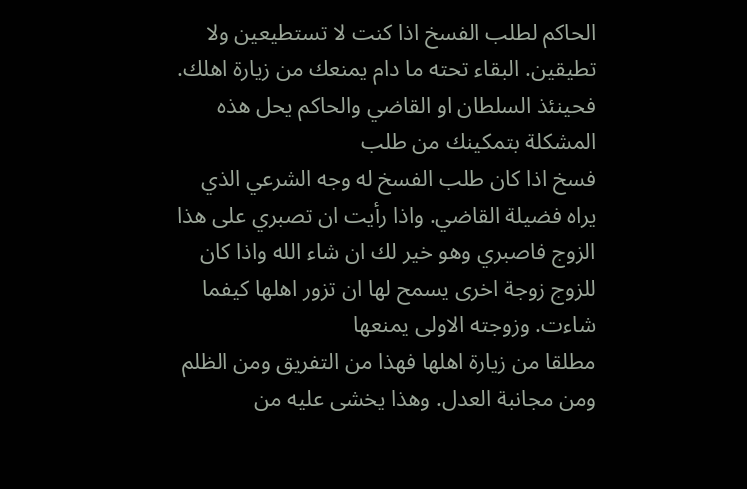الحاكم لطلب الفسخ اذا كنت لا تستطيعين ولا تطيقين. البقاء تحته ما دام يمنعك من زيارة اهلك. فحينئذ السلطان او القاضي والحاكم يحل هذه المشكلة بتمكينك من طلب
فسخ اذا كان طلب الفسخ له وجه الشرعي الذي يراه فضيلة القاضي. واذا رأيت ان تصبري على هذا الزوج فاصبري وهو خير لك ان شاء الله واذا كان للزوج زوجة اخرى يسمح لها ان تزور اهلها كيفما شاءت. وزوجته الاولى يمنعها
مطلقا من زيارة اهلها فهذا من التفريق ومن الظلم ومن مجانبة العدل. وهذا يخشى عليه من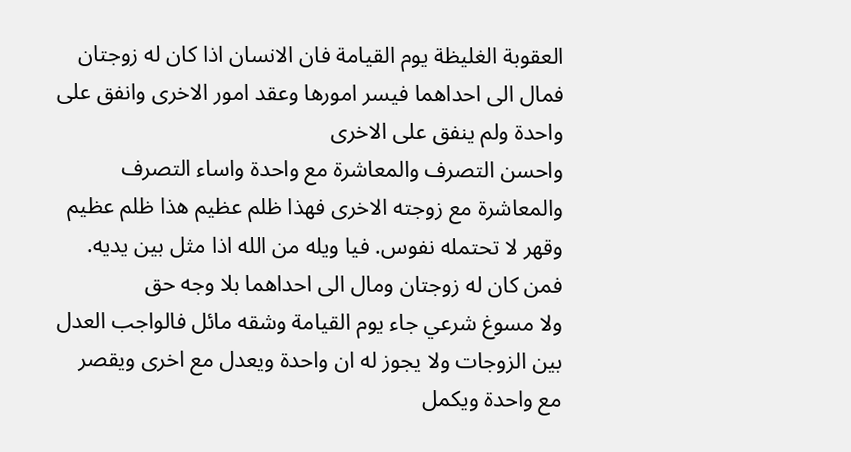العقوبة الغليظة يوم القيامة فان الانسان اذا كان له زوجتان فمال الى احداهما فيسر امورها وعقد امور الاخرى وانفق على واحدة ولم ينفق على الاخرى
واحسن التصرف والمعاشرة مع واحدة واساء التصرف والمعاشرة مع زوجته الاخرى فهذا ظلم عظيم هذا ظلم عظيم وقهر لا تحتمله نفوس. فيا ويله من الله اذا مثل بين يديه. فمن كان له زوجتان ومال الى احداهما بلا وجه حق
ولا مسوغ شرعي جاء يوم القيامة وشقه مائل فالواجب العدل بين الزوجات ولا يجوز له ان واحدة ويعدل مع اخرى ويقصر مع واحدة ويكمل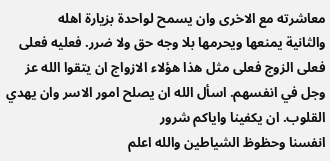معاشرته مع الاخرى وان يسمح لواحدة بزيارة اهله
والثانية يمنعها ويحرمها بلا وجه حق ولا ضرر. فعليه فعلى فعلى الزوج فعلى مثل هذا هؤلاء الازواج ان يتقوا الله عز وجل في انفسهم. اسأل الله ان يصلح امور الاسر وان يهدي القلوب. ان يكفينا واياكم شرور
انفسنا وحظوظ الشياطين والله اعلم